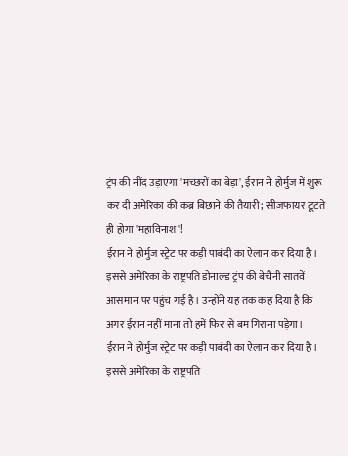ट्रंप की नींद उड़ाएगा 'मच्छरों का बेड़ा', ईरान ने होर्मुज में शुरू कर दी अमेरिका की कब्र बिछाने की तैयारी; सीजफायर टूटते ही होगा 'महाविनाश'!
ईरान ने होर्मुज स्ट्रेट पर कड़ी पाबंदी का ऐलान कर दिया है। इससे अमेरिका के राष्ट्रपति डोनाल्ड ट्रंप की बेचैनी सातवें आसमान पर पहुंच गई है। उन्होंने यह तक कह दिया है कि अगर ईरान नहीं माना तो हमें फिर से बम गिराना पड़ेगा।
ईरान ने होर्मुज स्ट्रेट पर कड़ी पाबंदी का ऐलान कर दिया है। इससे अमेरिका के राष्ट्रपति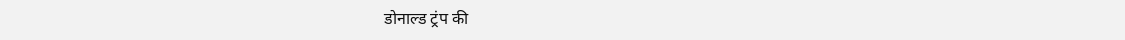डोनाल्ड ट्रंप की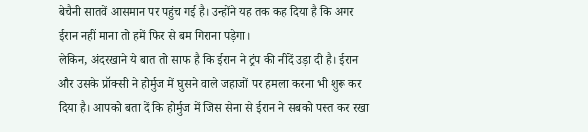बेचैनी सातवें आसमान पर पहुंच गई है। उन्होंने यह तक कह दिया है कि अगर ईरान नहीं माना तो हमें फिर से बम गिराना पड़ेगा।
लेकिन, अंदरखाने ये बात तो साफ है कि ईरान ने ट्रंप की नींदें उड़ा दी है। ईरान और उसके प्रॉक्सी ने होर्मुज में घुसने वाले जहाजों पर हमला करना भी शुरू कर दिया है। आपको बता दें कि होर्मुज में जिस सेना से ईरान ने सबको पस्त कर रखा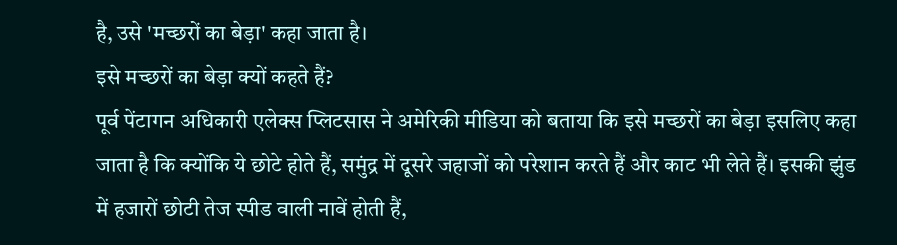है, उसे 'मच्छरों का बेड़ा' कहा जाता है।
इसे मच्छरों का बेड़ा क्यों कहते हैं?
पूर्व पेंटागन अधिकारी एलेक्स प्लिटसास ने अमेरिकी मीडिया को बताया कि इसे मच्छरों का बेड़ा इसलिए कहा जाता है कि क्योंकि ये छोटे होते हैं, समुंद्र में दूसरे जहाजों को परेशान करते हैं और काट भी लेते हैं। इसकी झुंड में हजारों छोटी तेज स्पीड वाली नावें होती हैं,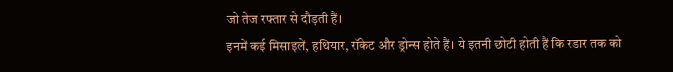जो तेज रफ्तार से दौड़ती हैं।
इनमें कई मिसाइलें, हथियार, रॉकेट और ड्रोन्स होते हैं। ये इतनी छोटी होती हैं कि रडार तक को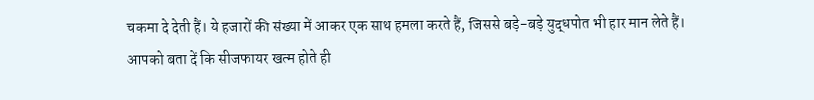चकमा दे देती हैं। ये हजारों की संख्या में आकर एक साथ हमला करते हैं, जिससे बड़े-बड़े युद्धपोत भी हार मान लेते हैं।
आपको बता दें कि सीजफायर खत्म होते ही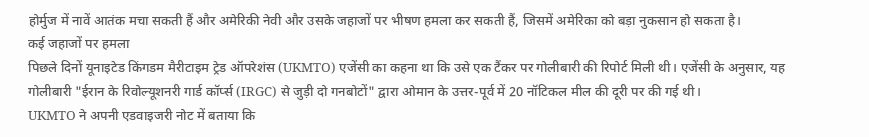होर्मुज में नावें आतंक मचा सकती हैं और अमेरिकी नेवी और उसके जहाजों पर भीषण हमला कर सकती हैं, जिसमें अमेरिका को बड़ा नुकसान हो सकता है।
कई जहाजों पर हमला
पिछले दिनों यूनाइटेड किंगडम मैरीटाइम ट्रेड ऑपरेशंस (UKMTO) एजेंसी का कहना था कि उसे एक टैंकर पर गोलीबारी की रिपोर्ट मिली थी। एजेंसी के अनुसार, यह गोलीबारी "ईरान के रिवोल्यूशनरी गार्ड कॉर्प्स (IRGC) से जुड़ी दो गनबोटों" द्वारा ओमान के उत्तर-पूर्व में 20 नॉटिकल मील की दूरी पर की गई थी।
UKMTO ने अपनी एडवाइजरी नोट में बताया कि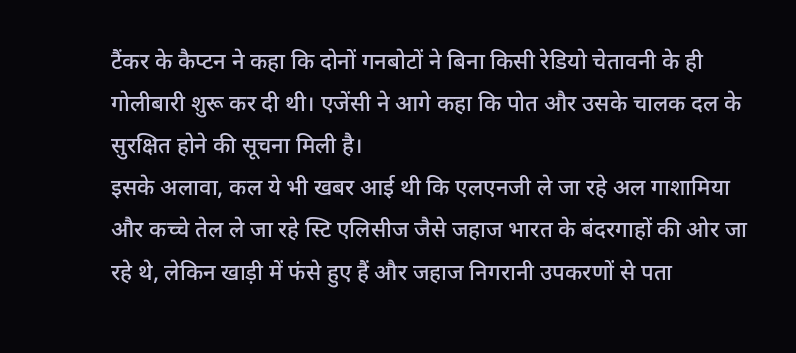टैंकर के कैप्टन ने कहा कि दोनों गनबोटों ने बिना किसी रेडियो चेतावनी के ही गोलीबारी शुरू कर दी थी। एजेंसी ने आगे कहा कि पोत और उसके चालक दल के सुरक्षित होने की सूचना मिली है।
इसके अलावा, कल ये भी खबर आई थी कि एलएनजी ले जा रहे अल गाशामिया और कच्चे तेल ले जा रहे स्टि एलिसीज जैसे जहाज भारत के बंदरगाहों की ओर जा रहे थे, लेकिन खाड़ी में फंसे हुए हैं और जहाज निगरानी उपकरणों से पता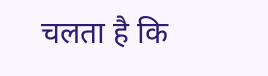चलता है कि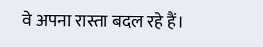वे अपना रास्ता बदल रहे हैं।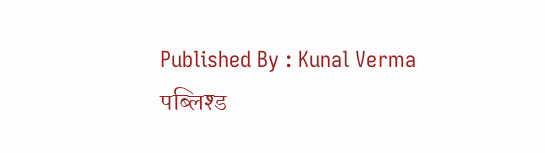Published By : Kunal Verma
पब्लिश्ड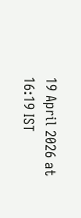19 April 2026 at 16:19 IST